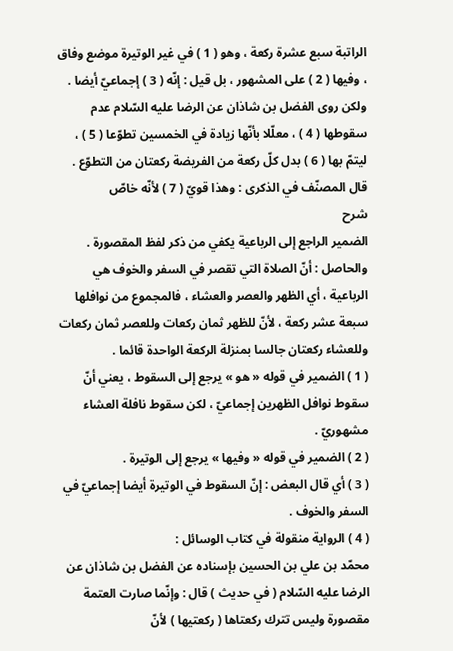الراتبة سبع عشرة ركعة ، وهو ( 1 ) في غير الوتيرة موضع وفاق ، وفيها ( 2 ) على المشهور ، بل قيل : إنّه ( 3 ) إجماعيّ أيضا .
ولكن روى الفضل بن شاذان عن الرضا عليه السّلام عدم سقوطها ( 4 ) ، معلّلا بأنّها زيادة في الخمسين تطوّعا ( 5 ) ، ليتمّ بها ( 6 ) بدل كلّ ركعة من الفريضة ركعتان من التطوّع . قال المصنّف في الذكرى : وهذا قويّ ( 7 ) لأنّه خاصّ
شرح
الضمير الراجع إلى الرباعية يكفي من ذكر لفظ المقصورة .
والحاصل : أنّ الصلاة التي تقصر في السفر والخوف هي الرباعية ، أي الظهر والعصر والعشاء ، فالمجموع من نوافلها سبعة عشر ركعة ، لأنّ للظهر ثمان ركعات وللعصر ثمان ركعات وللعشاء ركعتان جالسا بمنزلة الركعة الواحدة قائما .
( 1 ) الضمير في قوله « هو » يرجع إلى السقوط ، يعني أنّ سقوط نوافل الظهرين إجماعيّ ، لكن سقوط نافلة العشاء مشهوريّ .
( 2 ) الضمير في قوله « وفيها » يرجع إلى الوتيرة .
( 3 ) أي قال البعض : إنّ السقوط في الوتيرة أيضا إجماعيّ في السفر والخوف .
( 4 ) الرواية منقولة في كتاب الوسائل :
محمّد بن علي بن الحسين بإسناده عن الفضل بن شاذان عن الرضا عليه السّلام ( في حديث ) قال : وإنّما صارت العتمة مقصورة وليس تترك ركعتاها ( ركعتيها ) لأنّ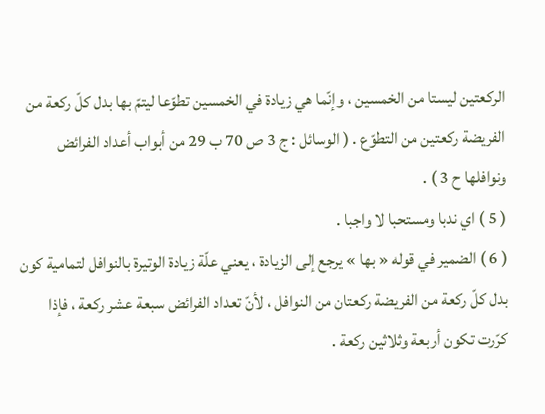الركعتين ليستا من الخمسين ، وإنّما هي زيادة في الخمسين تطوّعا ليتمّ بها بدل كلّ ركعة من الفريضة ركعتين من التطوّع . ( الوسائل : ج 3 ص 70 ب 29 من أبواب أعداد الفرائض ونوافلها ح 3 ) .
( 5 ) اي ندبا ومستحبا لا واجبا .
( 6 ) الضمير في قوله « بها » يرجع إلى الزيادة ، يعني علّة زيادة الوتيرة بالنوافل لتمامية كون بدل كلّ ركعة من الفريضة ركعتان من النوافل ، لأنّ تعداد الفرائض سبعة عشر ركعة ، فإذا كرّرت تكون أربعة وثلاثين ركعة .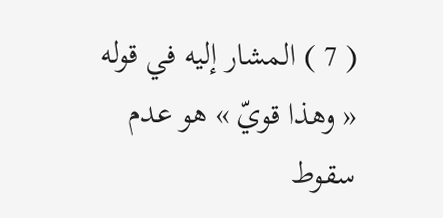( 7 ) المشار إليه في قوله « وهذا قويّ » هو عدم سقوط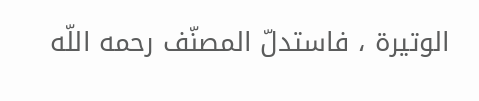الوتيرة ، فاستدلّ المصنّف رحمه اللّه